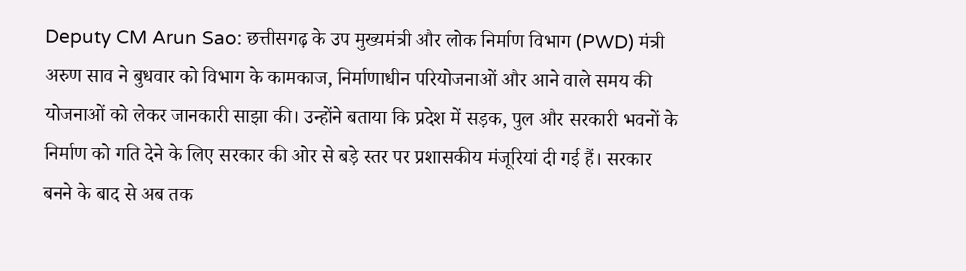Deputy CM Arun Sao: छत्तीसगढ़ के उप मुख्यमंत्री और लोक निर्माण विभाग (PWD) मंत्री अरुण साव ने बुधवार को विभाग के कामकाज, निर्माणाधीन परियोजनाओं और आने वाले समय की योजनाओं को लेकर जानकारी साझा की। उन्होंने बताया कि प्रदेश में सड़क, पुल और सरकारी भवनों के निर्माण को गति देने के लिए सरकार की ओर से बड़े स्तर पर प्रशासकीय मंजूरियां दी गई हैं। सरकार बनने के बाद से अब तक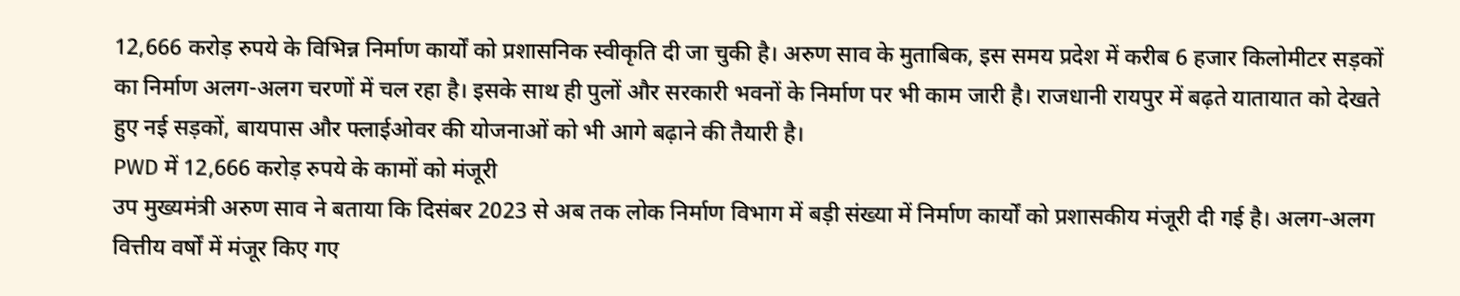12,666 करोड़ रुपये के विभिन्न निर्माण कार्यों को प्रशासनिक स्वीकृति दी जा चुकी है। अरुण साव के मुताबिक, इस समय प्रदेश में करीब 6 हजार किलोमीटर सड़कों का निर्माण अलग-अलग चरणों में चल रहा है। इसके साथ ही पुलों और सरकारी भवनों के निर्माण पर भी काम जारी है। राजधानी रायपुर में बढ़ते यातायात को देखते हुए नई सड़कों, बायपास और फ्लाईओवर की योजनाओं को भी आगे बढ़ाने की तैयारी है।
PWD में 12,666 करोड़ रुपये के कामों को मंजूरी
उप मुख्यमंत्री अरुण साव ने बताया कि दिसंबर 2023 से अब तक लोक निर्माण विभाग में बड़ी संख्या में निर्माण कार्यों को प्रशासकीय मंजूरी दी गई है। अलग-अलग वित्तीय वर्षों में मंजूर किए गए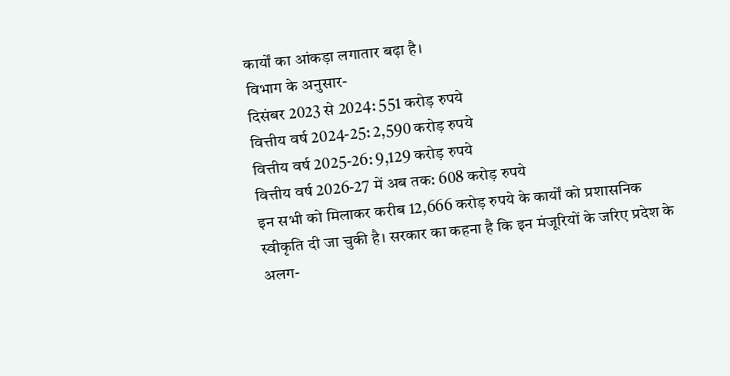कार्यों का आंकड़ा लगातार बढ़ा है।
विभाग के अनुसार-
दिसंबर 2023 से 2024: 551 करोड़ रुपये
वित्तीय वर्ष 2024-25: 2,590 करोड़ रुपये
वित्तीय वर्ष 2025-26: 9,129 करोड़ रुपये
वित्तीय वर्ष 2026-27 में अब तक: 608 करोड़ रुपये
इन सभी को मिलाकर करीब 12,666 करोड़ रुपये के कार्यों को प्रशासनिक स्वीकृति दी जा चुकी है। सरकार का कहना है कि इन मंजूरियों के जरिए प्रदेश के अलग-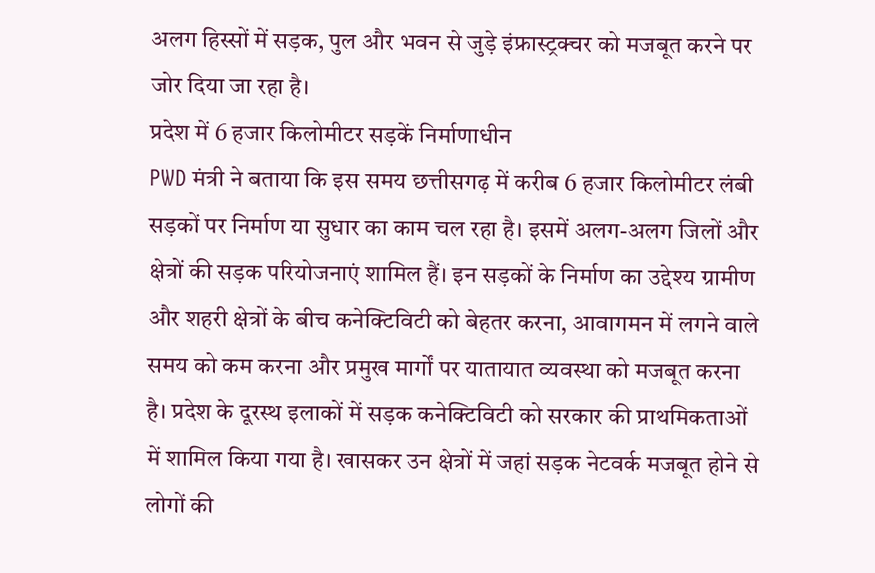अलग हिस्सों में सड़क, पुल और भवन से जुड़े इंफ्रास्ट्रक्चर को मजबूत करने पर जोर दिया जा रहा है।
प्रदेश में 6 हजार किलोमीटर सड़कें निर्माणाधीन
PWD मंत्री ने बताया कि इस समय छत्तीसगढ़ में करीब 6 हजार किलोमीटर लंबी सड़कों पर निर्माण या सुधार का काम चल रहा है। इसमें अलग-अलग जिलों और क्षेत्रों की सड़क परियोजनाएं शामिल हैं। इन सड़कों के निर्माण का उद्देश्य ग्रामीण और शहरी क्षेत्रों के बीच कनेक्टिविटी को बेहतर करना, आवागमन में लगने वाले समय को कम करना और प्रमुख मार्गों पर यातायात व्यवस्था को मजबूत करना है। प्रदेश के दूरस्थ इलाकों में सड़क कनेक्टिविटी को सरकार की प्राथमिकताओं में शामिल किया गया है। खासकर उन क्षेत्रों में जहां सड़क नेटवर्क मजबूत होने से लोगों की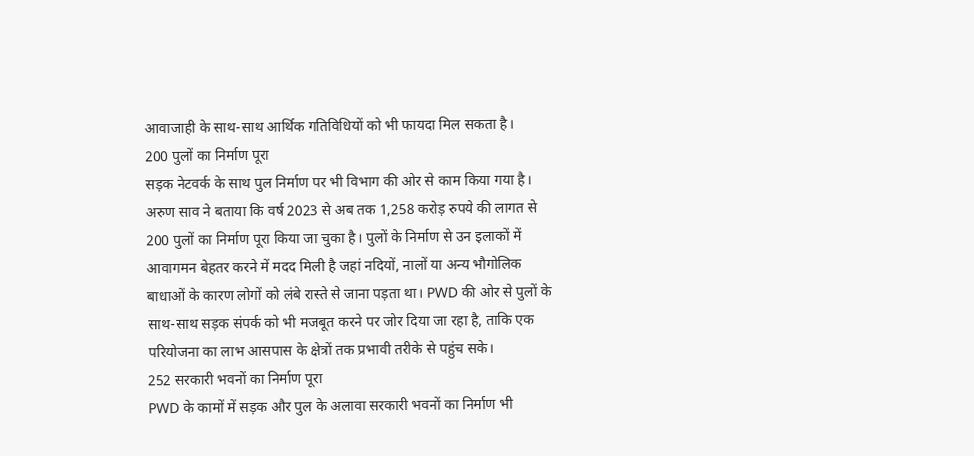आवाजाही के साथ-साथ आर्थिक गतिविधियों को भी फायदा मिल सकता है।
200 पुलों का निर्माण पूरा
सड़क नेटवर्क के साथ पुल निर्माण पर भी विभाग की ओर से काम किया गया है। अरुण साव ने बताया कि वर्ष 2023 से अब तक 1,258 करोड़ रुपये की लागत से 200 पुलों का निर्माण पूरा किया जा चुका है। पुलों के निर्माण से उन इलाकों में आवागमन बेहतर करने में मदद मिली है जहां नदियों, नालों या अन्य भौगोलिक बाधाओं के कारण लोगों को लंबे रास्ते से जाना पड़ता था। PWD की ओर से पुलों के साथ-साथ सड़क संपर्क को भी मजबूत करने पर जोर दिया जा रहा है, ताकि एक परियोजना का लाभ आसपास के क्षेत्रों तक प्रभावी तरीके से पहुंच सके।
252 सरकारी भवनों का निर्माण पूरा
PWD के कामों में सड़क और पुल के अलावा सरकारी भवनों का निर्माण भी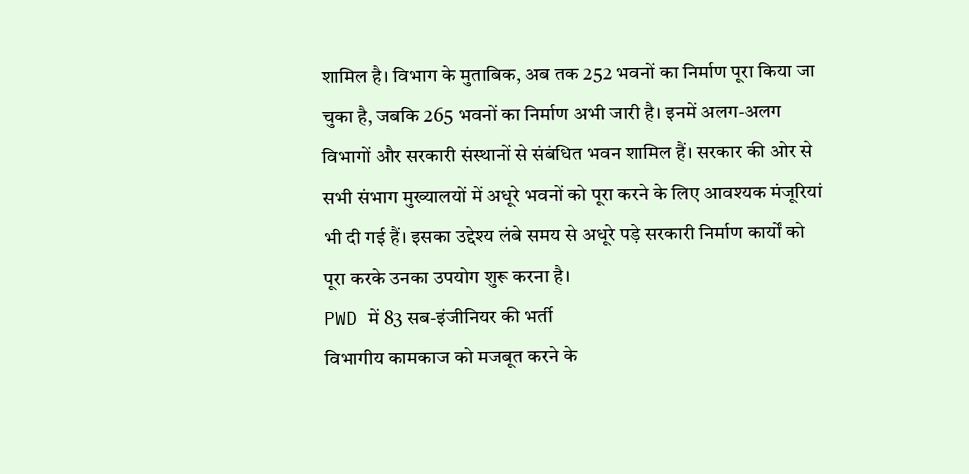शामिल है। विभाग के मुताबिक, अब तक 252 भवनों का निर्माण पूरा किया जा चुका है, जबकि 265 भवनों का निर्माण अभी जारी है। इनमें अलग-अलग विभागों और सरकारी संस्थानों से संबंधित भवन शामिल हैं। सरकार की ओर से सभी संभाग मुख्यालयों में अधूरे भवनों को पूरा करने के लिए आवश्यक मंजूरियां भी दी गई हैं। इसका उद्देश्य लंबे समय से अधूरे पड़े सरकारी निर्माण कार्यों को पूरा करके उनका उपयोग शुरू करना है।
PWD में 83 सब-इंजीनियर की भर्ती
विभागीय कामकाज को मजबूत करने के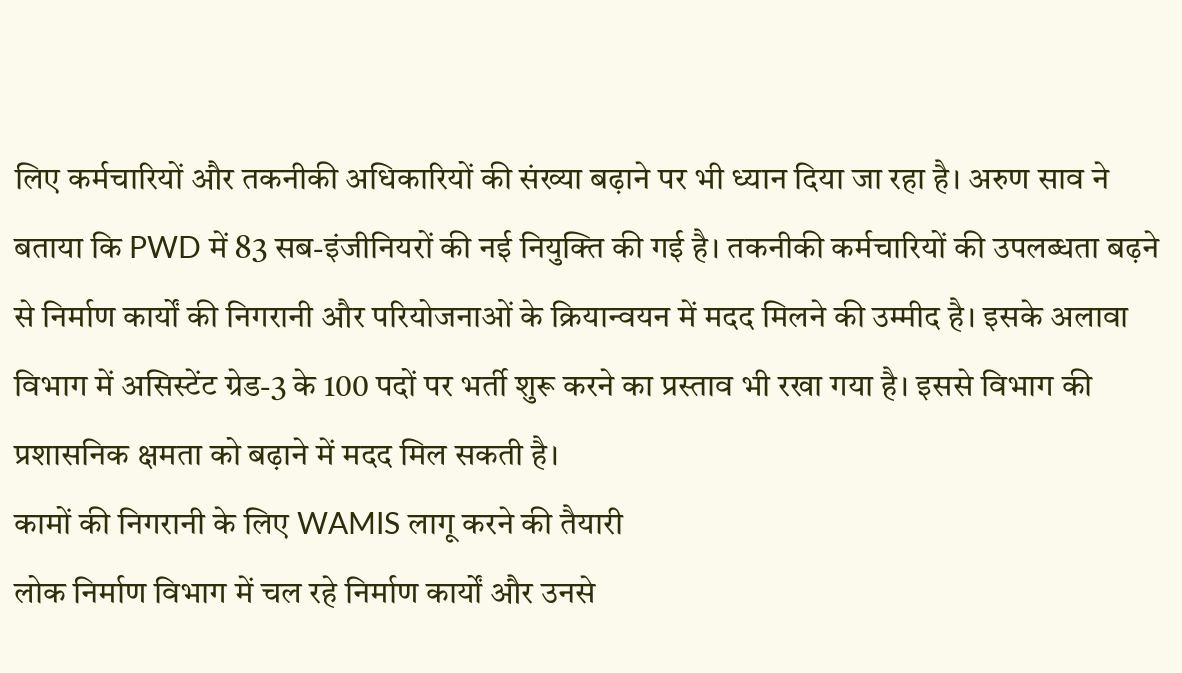लिए कर्मचारियों और तकनीकी अधिकारियों की संख्या बढ़ाने पर भी ध्यान दिया जा रहा है। अरुण साव ने बताया कि PWD में 83 सब-इंजीनियरों की नई नियुक्ति की गई है। तकनीकी कर्मचारियों की उपलब्धता बढ़ने से निर्माण कार्यों की निगरानी और परियोजनाओं के क्रियान्वयन में मदद मिलने की उम्मीद है। इसके अलावा विभाग में असिस्टेंट ग्रेड-3 के 100 पदों पर भर्ती शुरू करने का प्रस्ताव भी रखा गया है। इससे विभाग की प्रशासनिक क्षमता को बढ़ाने में मदद मिल सकती है।
कामों की निगरानी के लिए WAMIS लागू करने की तैयारी
लोक निर्माण विभाग में चल रहे निर्माण कार्यों और उनसे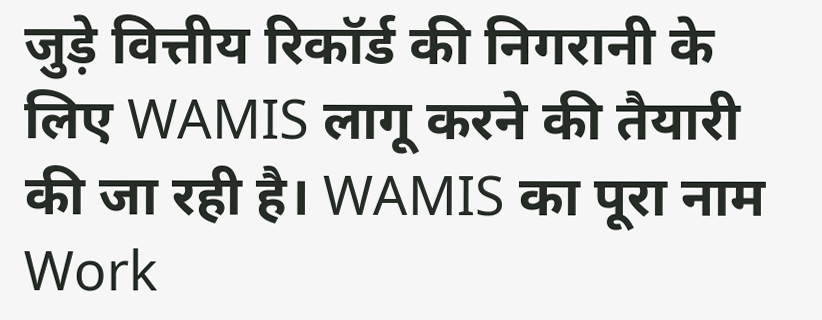जुड़े वित्तीय रिकॉर्ड की निगरानी के लिए WAMIS लागू करने की तैयारी की जा रही है। WAMIS का पूरा नाम Work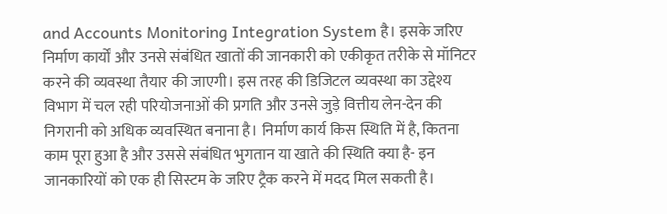and Accounts Monitoring Integration System है। इसके जरिए निर्माण कार्यों और उनसे संबंधित खातों की जानकारी को एकीकृत तरीके से मॉनिटर करने की व्यवस्था तैयार की जाएगी। इस तरह की डिजिटल व्यवस्था का उद्देश्य विभाग में चल रही परियोजनाओं की प्रगति और उनसे जुड़े वित्तीय लेन-देन की निगरानी को अधिक व्यवस्थित बनाना है। निर्माण कार्य किस स्थिति में है, कितना काम पूरा हुआ है और उससे संबंधित भुगतान या खाते की स्थिति क्या है- इन जानकारियों को एक ही सिस्टम के जरिए ट्रैक करने में मदद मिल सकती है।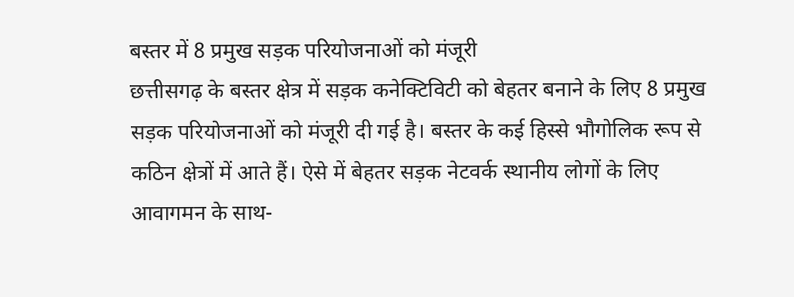बस्तर में 8 प्रमुख सड़क परियोजनाओं को मंजूरी
छत्तीसगढ़ के बस्तर क्षेत्र में सड़क कनेक्टिविटी को बेहतर बनाने के लिए 8 प्रमुख सड़क परियोजनाओं को मंजूरी दी गई है। बस्तर के कई हिस्से भौगोलिक रूप से कठिन क्षेत्रों में आते हैं। ऐसे में बेहतर सड़क नेटवर्क स्थानीय लोगों के लिए आवागमन के साथ-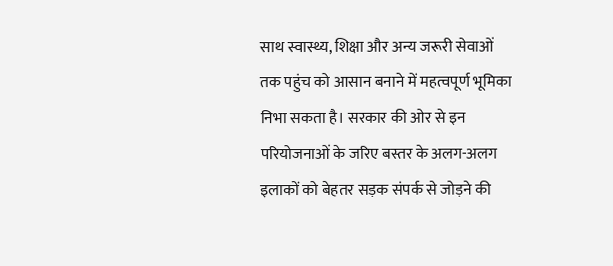साथ स्वास्थ्य, शिक्षा और अन्य जरूरी सेवाओं तक पहुंच को आसान बनाने में महत्वपूर्ण भूमिका निभा सकता है। सरकार की ओर से इन परियोजनाओं के जरिए बस्तर के अलग-अलग इलाकों को बेहतर सड़क संपर्क से जोड़ने की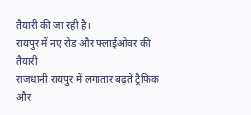तैयारी की जा रही है।
रायपुर में नए रोड और फ्लाईओवर की तैयारी
राजधानी रायपुर में लगातार बढ़ते ट्रैफिक और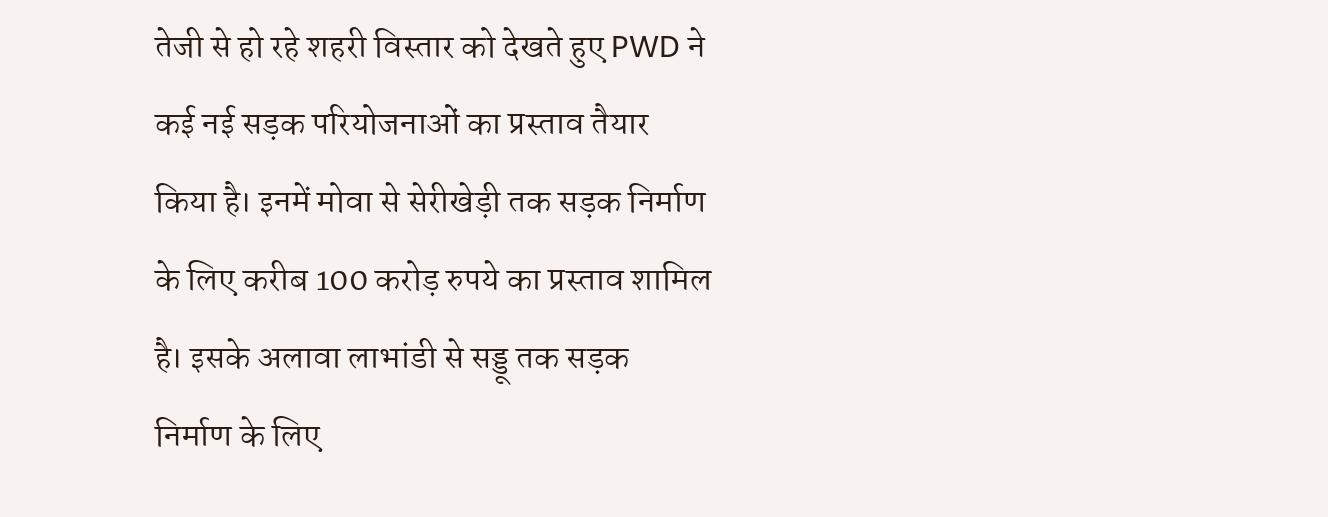तेजी से हो रहे शहरी विस्तार को देखते हुए PWD ने कई नई सड़क परियोजनाओं का प्रस्ताव तैयार किया है। इनमें मोवा से सेरीखेड़ी तक सड़क निर्माण के लिए करीब 100 करोड़ रुपये का प्रस्ताव शामिल है। इसके अलावा लाभांडी से सड्डू तक सड़क निर्माण के लिए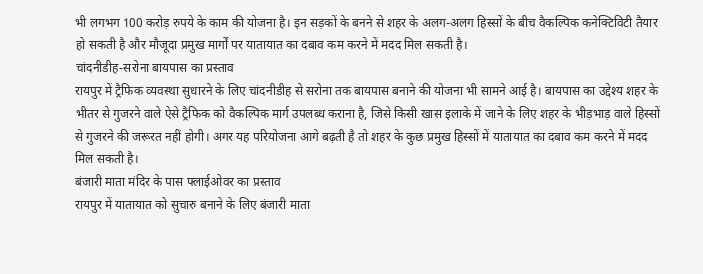भी लगभग 100 करोड़ रुपये के काम की योजना है। इन सड़कों के बनने से शहर के अलग-अलग हिस्सों के बीच वैकल्पिक कनेक्टिविटी तैयार हो सकती है और मौजूदा प्रमुख मार्गों पर यातायात का दबाव कम करने में मदद मिल सकती है।
चांदनीडीह-सरोना बायपास का प्रस्ताव
रायपुर में ट्रैफिक व्यवस्था सुधारने के लिए चांदनीडीह से सरोना तक बायपास बनाने की योजना भी सामने आई है। बायपास का उद्देश्य शहर के भीतर से गुजरने वाले ऐसे ट्रैफिक को वैकल्पिक मार्ग उपलब्ध कराना है, जिसे किसी खास इलाके में जाने के लिए शहर के भीड़भाड़ वाले हिस्सों से गुजरने की जरूरत नहीं होगी। अगर यह परियोजना आगे बढ़ती है तो शहर के कुछ प्रमुख हिस्सों में यातायात का दबाव कम करने में मदद मिल सकती है।
बंजारी माता मंदिर के पास फ्लाईओवर का प्रस्ताव
रायपुर में यातायात को सुचारु बनाने के लिए बंजारी माता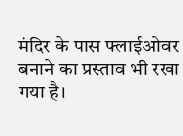मंदिर के पास फ्लाईओवर बनाने का प्रस्ताव भी रखा गया है।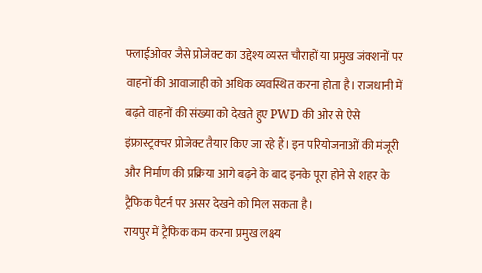फ्लाईओवर जैसे प्रोजेक्ट का उद्देश्य व्यस्त चौराहों या प्रमुख जंक्शनों पर वाहनों की आवाजाही को अधिक व्यवस्थित करना होता है। राजधानी में बढ़ते वाहनों की संख्या को देखते हुए PWD की ओर से ऐसे इंफ्रास्ट्रक्चर प्रोजेक्ट तैयार किए जा रहे हैं। इन परियोजनाओं की मंजूरी और निर्माण की प्रक्रिया आगे बढ़ने के बाद इनके पूरा होने से शहर के ट्रैफिक पैटर्न पर असर देखने को मिल सकता है।
रायपुर में ट्रैफिक कम करना प्रमुख लक्ष्य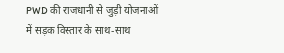PWD की राजधानी से जुड़ी योजनाओं में सड़क विस्तार के साथ-साथ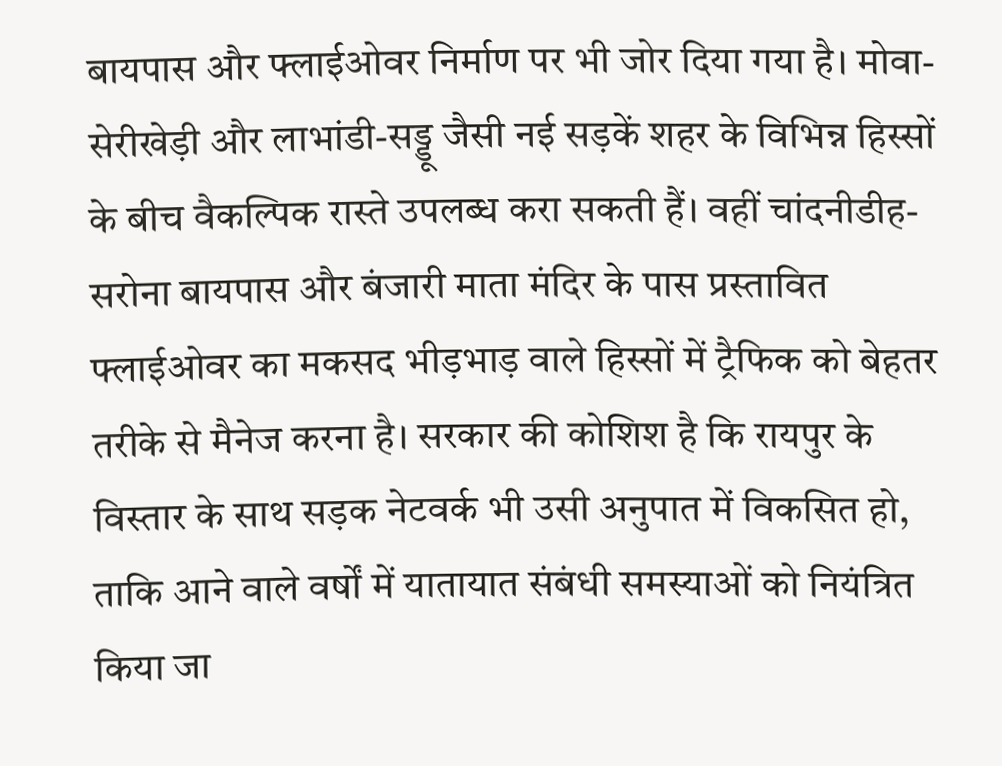बायपास और फ्लाईओवर निर्माण पर भी जोर दिया गया है। मोवा-सेरीखेड़ी और लाभांडी-सड्डू जैसी नई सड़कें शहर के विभिन्न हिस्सों के बीच वैकल्पिक रास्ते उपलब्ध करा सकती हैं। वहीं चांदनीडीह-सरोना बायपास और बंजारी माता मंदिर के पास प्रस्तावित फ्लाईओवर का मकसद भीड़भाड़ वाले हिस्सों में ट्रैफिक को बेहतर तरीके से मैनेज करना है। सरकार की कोशिश है कि रायपुर के विस्तार के साथ सड़क नेटवर्क भी उसी अनुपात में विकसित हो, ताकि आने वाले वर्षों में यातायात संबंधी समस्याओं को नियंत्रित किया जा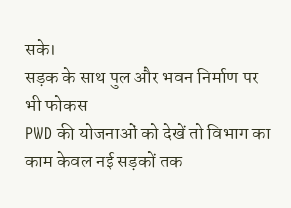सके।
सड़क के साथ पुल और भवन निर्माण पर भी फोकस
PWD की योजनाओं को देखें तो विभाग का काम केवल नई सड़कों तक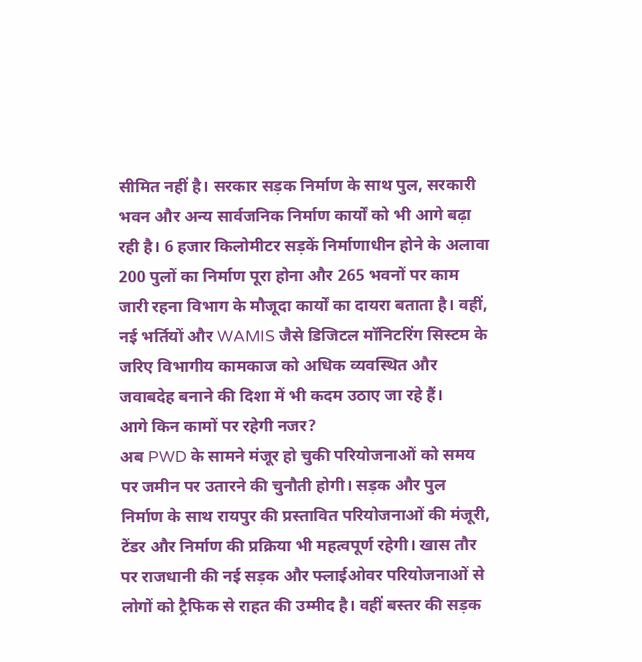सीमित नहीं है। सरकार सड़क निर्माण के साथ पुल, सरकारी भवन और अन्य सार्वजनिक निर्माण कार्यों को भी आगे बढ़ा रही है। 6 हजार किलोमीटर सड़कें निर्माणाधीन होने के अलावा 200 पुलों का निर्माण पूरा होना और 265 भवनों पर काम जारी रहना विभाग के मौजूदा कार्यों का दायरा बताता है। वहीं, नई भर्तियों और WAMIS जैसे डिजिटल मॉनिटरिंग सिस्टम के जरिए विभागीय कामकाज को अधिक व्यवस्थित और जवाबदेह बनाने की दिशा में भी कदम उठाए जा रहे हैं।
आगे किन कामों पर रहेगी नजर?
अब PWD के सामने मंजूर हो चुकी परियोजनाओं को समय पर जमीन पर उतारने की चुनौती होगी। सड़क और पुल निर्माण के साथ रायपुर की प्रस्तावित परियोजनाओं की मंजूरी, टेंडर और निर्माण की प्रक्रिया भी महत्वपूर्ण रहेगी। खास तौर पर राजधानी की नई सड़क और फ्लाईओवर परियोजनाओं से लोगों को ट्रैफिक से राहत की उम्मीद है। वहीं बस्तर की सड़क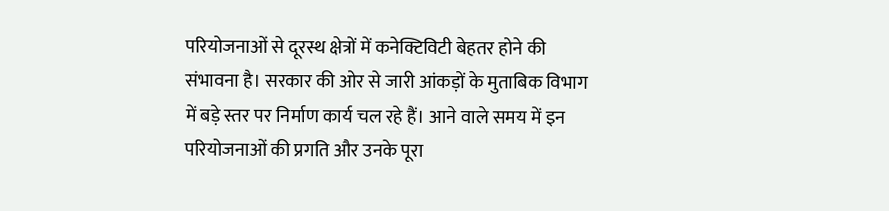परियोजनाओं से दूरस्थ क्षेत्रों में कनेक्टिविटी बेहतर होने की संभावना है। सरकार की ओर से जारी आंकड़ों के मुताबिक विभाग में बड़े स्तर पर निर्माण कार्य चल रहे हैं। आने वाले समय में इन परियोजनाओं की प्रगति और उनके पूरा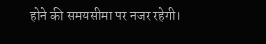होने की समयसीमा पर नजर रहेगी।